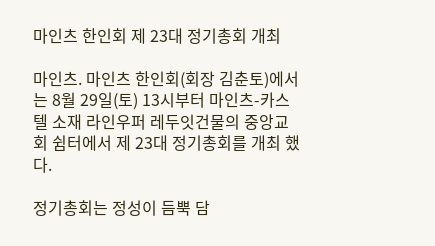마인츠 한인회 제 23대 정기총회 개최

마인츠. 마인츠 한인회(회장 김춘토)에서는 8월 29일(토) 13시부터 마인츠-카스텔 소재 라인우퍼 레두잇건물의 중앙교회 쉼터에서 제 23대 정기총회를 개최 했다.

정기총회는 정성이 듬뿍 담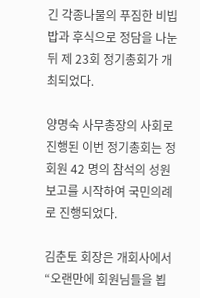긴 각종나물의 푸짐한 비빕밥과 후식으로 정담을 나눈뒤 제 23회 정기총회가 개최되었다.

양명숙 사무총장의 사회로 진행된 이번 정기총회는 정회원 42 명의 참석의 성원보고를 시작하여 국민의례로 진행되었다.

김춘토 회장은 개회사에서 “오랜만에 회원님들을 뵙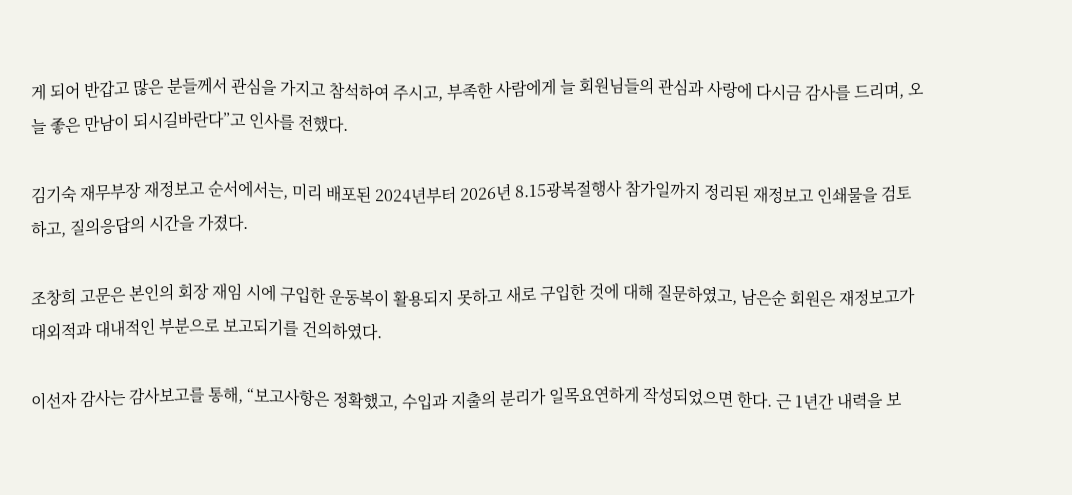게 되어 반갑고 많은 분들께서 관심을 가지고 참석하여 주시고, 부족한 사람에게 늘 회원님들의 관심과 사랑에 다시금 감사를 드리며, 오늘 좋은 만남이 되시길바란다”고 인사를 전했다.

김기숙 재무부장 재정보고 순서에서는, 미리 배포된 2024년부터 2026년 8.15광복절행사 참가일까지 정리된 재정보고 인쇄물을 검토하고, 질의응답의 시간을 가졌다.

조창희 고문은 본인의 회장 재임 시에 구입한 운동복이 활용되지 못하고 새로 구입한 것에 대해 질문하였고, 남은순 회원은 재정보고가 대외적과 대내적인 부분으로 보고되기를 건의하였다.

이선자 감사는 감사보고를 통해, “보고사항은 정확했고, 수입과 지출의 분리가 일목요연하게 작성되었으면 한다. 근 1년간 내력을 보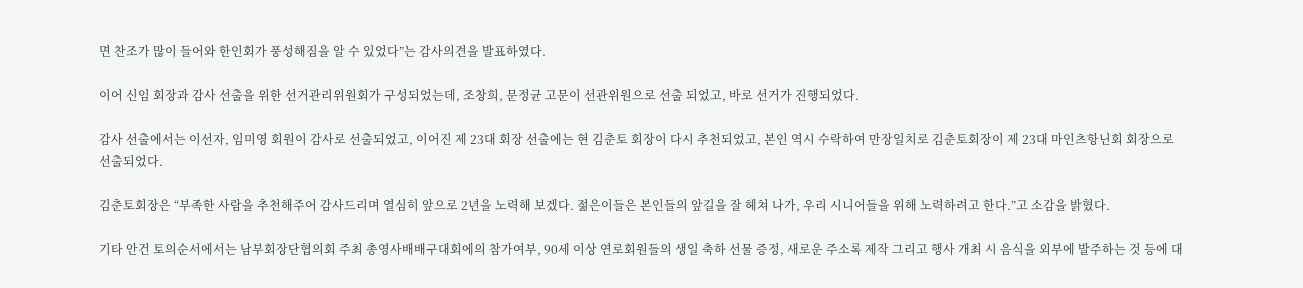면 찬조가 많이 들어와 한인회가 풍성해짐을 알 수 있었다”는 감사의견을 발표하였다.

이어 신임 회장과 감사 선출을 위한 선거관리위원회가 구성되었는데, 조창희, 문정균 고문이 선관위원으로 선출 되었고, 바로 선거가 진행되었다.

감사 선출에서는 이선자, 임미영 회원이 감사로 선출되었고, 이어진 제 23대 회장 선출에는 현 김춘토 회장이 다시 추천되었고, 본인 역시 수락하여 만장일치로 김춘토회장이 제 23대 마인츠항닌회 회장으로 선출되었다.

김춘토회장은 “부족한 사람을 추천해주어 감사드리며 열심히 앞으로 2년을 노력해 보겠다. 젊은이들은 본인들의 앞길을 잘 헤쳐 나가, 우리 시니어들을 위해 노력하려고 한다.”고 소감을 밝혔다.

기타 안건 토의순서에서는 남부회장단협의회 주최 총영사배배구대회에의 참가여부, 90세 이상 연로회원들의 생일 축하 선물 증정, 새로운 주소록 제작 그리고 행사 개최 시 음식을 외부에 발주하는 것 등에 대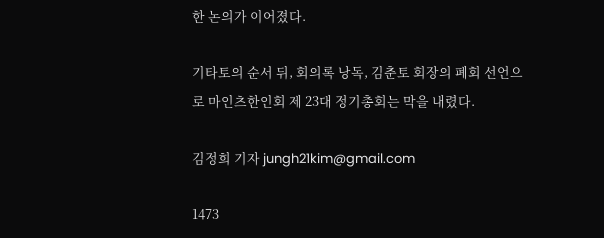한 논의가 이어졌다.

기타토의 순서 뒤, 회의록 낭독, 김춘토 회장의 폐회 선언으로 마인츠한인회 제 23대 정기총회는 막을 내렸다.

김정희 기자 jungh21kim@gmail.com

1473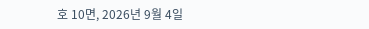호 10면, 2026년 9월 4일